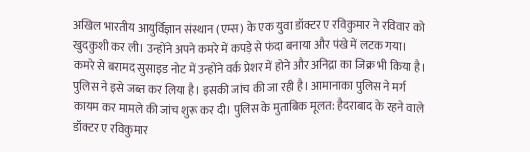अखिल भारतीय आयुर्विज्ञान संस्थान (एम्स) के एक युवा डॉक्टर ए रविकुमार ने रविवार को खुदकुशी कर ली। उन्होंने अपने कमरे में कपड़े से फंदा बनाया और पंखे में लटक गया।
कमरे से बरामद सुसाइड नोट में उन्होंने वर्क प्रेशर में होने और अनिद्रा का जिक्र भी किया है। पुलिस ने इसे जब्त कर लिया है। इसकी जांच की जा रही है। आमानाका पुलिस ने मर्ग कायम कर मामले की जांच शुरू कर दी। पुलिस के मुताबिक मूलत: हैदराबाद के रहने वाले डॉक्टर ए रविकुमार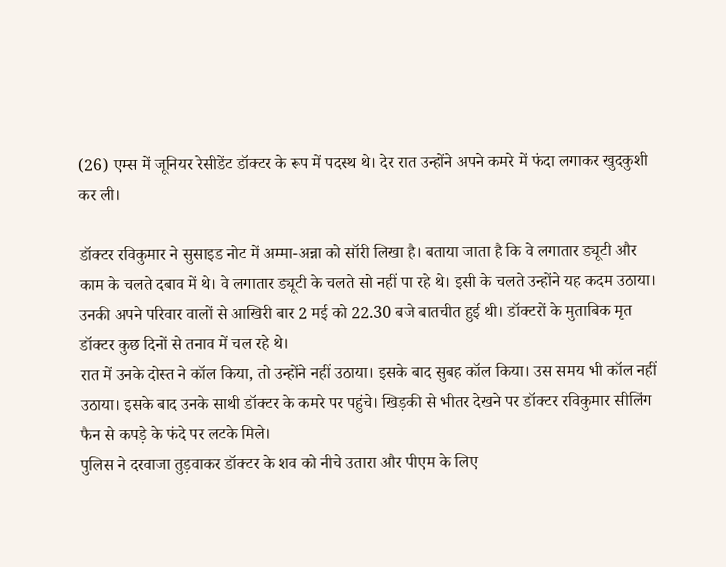(26) एम्स में जूनियर रेसीडेंट डॉक्टर के रूप में पदस्थ थे। देर रात उन्होंने अपने कमरे में फंदा लगाकर खुदकुशी कर ली।

डॉक्टर रविकुमार ने सुसाइड नोट में अम्मा-अन्ना को सॉरी लिखा है। बताया जाता है कि वे लगातार ड्यूटी और काम के चलते दबाव में थे। वे लगातार ड्यूटी के चलते सो नहीं पा रहे थे। इसी के चलते उन्होंने यह कदम उठाया। उनकी अपने परिवार वालों से आखिरी बार 2 मई को 22.30 बजे बातचीत हुई थी। डॉक्टरों के मुताबिक मृत डॉक्टर कुछ दिनों से तनाव में चल रहे थे।
रात में उनके दोस्त ने कॉल किया, तो उन्होंने नहीं उठाया। इसके बाद सुबह कॉल किया। उस समय भी कॉल नहीं उठाया। इसके बाद उनके साथी डॉक्टर के कमरे पर पहुंचे। खिड़की से भीतर देखने पर डॉक्टर रविकुमार सीलिंग फैन से कपड़े के फंदे पर लटके मिले।
पुलिस ने दरवाजा तुड़वाकर डॉक्टर के शव को नीचे उतारा और पीएम के लिए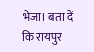भेजा। बता दें कि रायपुर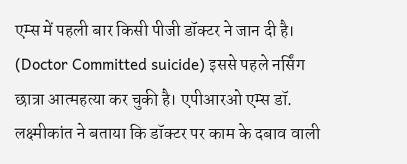एम्स में पहली बार किसी पीजी डॉक्टर ने जान दी है। (Doctor Committed suicide) इससे पहले नर्सिंग छात्रा आत्महत्या कर चुकी है। एपीआरओ एम्स डॉ. लक्ष्मीकांत ने बताया कि डॉक्टर पर काम के दबाव वाली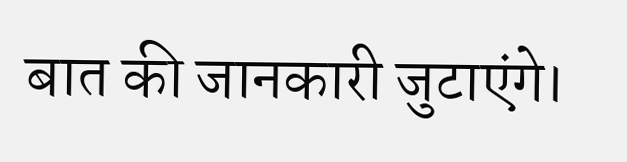बात की जानकारी जुटाएंगे।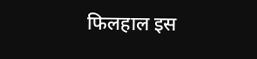फिलहाल इस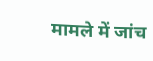मामले में जांच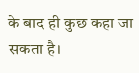के बाद ही कुछ कहा जा सकता है।